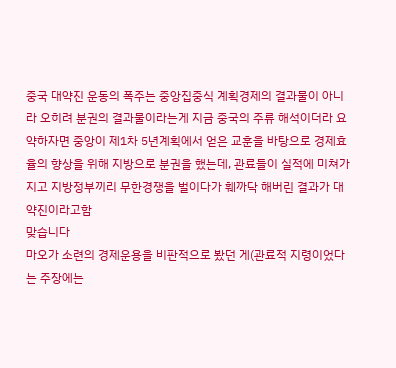중국 대약진 운동의 폭주는 중앙집중식 계획경제의 결과물이 아니라 오히려 분권의 결과물이라는게 지금 중국의 주류 해석이더라 요약하자면 중앙이 제1차 5년계획에서 얻은 교훈을 바탕으로 경제효율의 향상을 위해 지방으로 분권을 했는데, 관료들이 실적에 미쳐가지고 지방정부끼리 무한경쟁을 벌이다가 훼까닥 해버린 결과가 대약진이라고함
맞습니다
마오가 소련의 경제운용을 비판적으로 봤던 게(관료적 지령이었다는 주장에는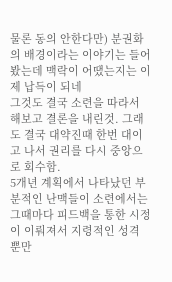물론 동의 안한다만) 분권화의 배경이라는 이야기는 들어봤는데 맥락이 어땠는지는 이제 납득이 되네
그것도 결국 소련을 따라서 해보고 결론을 내린것. 그래도 결국 대약진때 한번 대이고 나서 권리를 다시 중앙으로 회수함.
5개년 계획에서 나타났던 부분적인 난맥들이 소련에서는 그때마다 피드백을 통한 시정이 이뤄져서 지령적인 성격 뿐만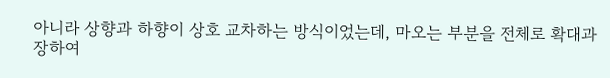아니라 상향과 하향이 상호 교차하는 방식이었는데, 마오는 부분을 전체로 확대과장하여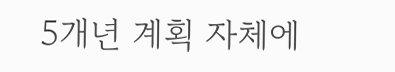5개년 계획 자체에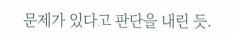문제가 있다고 판단을 내린 듯.